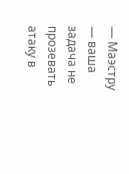— Маэстру — ваша задача не прозевать атаку в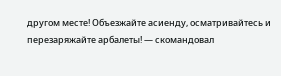другом месте! Объезжайте асиенду, осматривайтесь и перезаряжайте арбалеты! — скомандовал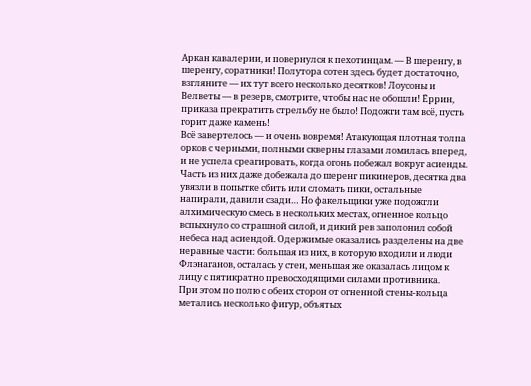Аркан кавалерии, и повернулся к пехотинцам. — В шеренгу, в шеренгу, соратники! Полутора сотен здесь будет достаточно, взгляните — их тут всего несколько десятков! Лоусоны и Велветы — в резерв, смотрите, чтобы нас не обошли! Ёррин, приказа прекратить стрельбу не было! Подожги там всё, пусть горит даже камень!
Всё завертелось — и очень вовремя! Атакующая плотная толпа орков с черными, полными скверны глазами ломилась вперед, и не успела среагировать, когда огонь побежал вокруг асиенды. Часть из них даже добежала до шеренг пикинеров, десятка два увязли в попытке сбить или сломать пики, остальные напирали, давили сзади… Но факельщики уже подожгли алхимическую смесь в нескольких местах, огненное кольцо вспыхнуло со страшной силой, и дикий рев заполонил собой небеса над асиендой. Одержимые оказались разделены на две неравные части: большая из них, в которую входили и люди Флэнаганов, осталась у стен, меньшая же оказалась лицом к лицу с пятикратно превосходящими силами противника.
При этом по полю с обеих сторон от огненной стены-кольца метались несколько фигур, объятых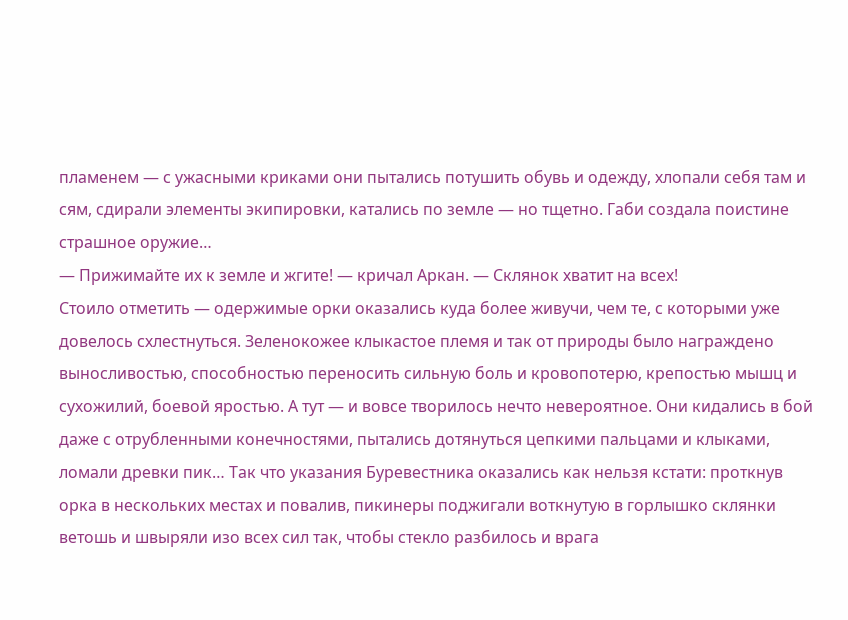пламенем — с ужасными криками они пытались потушить обувь и одежду, хлопали себя там и сям, сдирали элементы экипировки, катались по земле — но тщетно. Габи создала поистине страшное оружие…
— Прижимайте их к земле и жгите! — кричал Аркан. — Склянок хватит на всех!
Стоило отметить — одержимые орки оказались куда более живучи, чем те, с которыми уже довелось схлестнуться. Зеленокожее клыкастое племя и так от природы было награждено выносливостью, способностью переносить сильную боль и кровопотерю, крепостью мышц и сухожилий, боевой яростью. А тут — и вовсе творилось нечто невероятное. Они кидались в бой даже с отрубленными конечностями, пытались дотянуться цепкими пальцами и клыками, ломали древки пик… Так что указания Буревестника оказались как нельзя кстати: проткнув орка в нескольких местах и повалив, пикинеры поджигали воткнутую в горлышко склянки ветошь и швыряли изо всех сил так, чтобы стекло разбилось и врага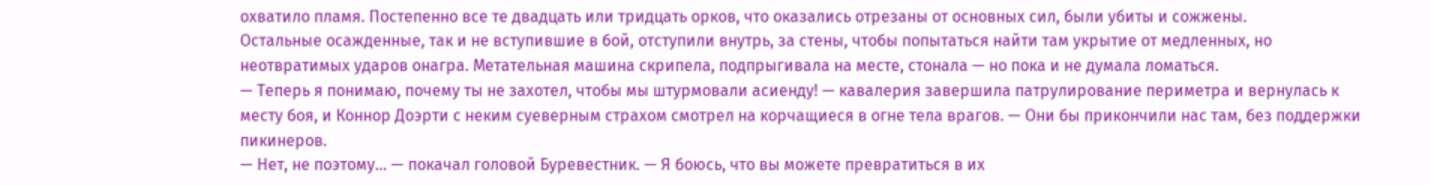охватило пламя. Постепенно все те двадцать или тридцать орков, что оказались отрезаны от основных сил, были убиты и сожжены.
Остальные осажденные, так и не вступившие в бой, отступили внутрь, за стены, чтобы попытаться найти там укрытие от медленных, но неотвратимых ударов онагра. Метательная машина скрипела, подпрыгивала на месте, стонала — но пока и не думала ломаться.
— Теперь я понимаю, почему ты не захотел, чтобы мы штурмовали асиенду! — кавалерия завершила патрулирование периметра и вернулась к месту боя, и Коннор Доэрти с неким суеверным страхом смотрел на корчащиеся в огне тела врагов. — Они бы прикончили нас там, без поддержки пикинеров.
— Нет, не поэтому… — покачал головой Буревестник. — Я боюсь, что вы можете превратиться в их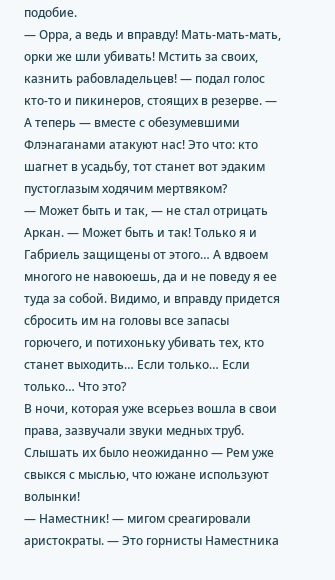подобие.
— Орра, а ведь и вправду! Мать-мать-мать, орки же шли убивать! Мстить за своих, казнить рабовладельцев! — подал голос кто-то и пикинеров, стоящих в резерве. — А теперь — вместе с обезумевшими Флэнаганами атакуют нас! Это что: кто шагнет в усадьбу, тот станет вот эдаким пустоглазым ходячим мертвяком?
— Может быть и так, — не стал отрицать Аркан. — Может быть и так! Только я и Габриель защищены от этого… А вдвоем многого не навоюешь, да и не поведу я ее туда за собой. Видимо, и вправду придется сбросить им на головы все запасы горючего, и потихоньку убивать тех, кто станет выходить… Если только… Если только… Что это?
В ночи, которая уже всерьез вошла в свои права, зазвучали звуки медных труб. Слышать их было неожиданно — Рем уже свыкся с мыслью, что южане используют волынки!
— Наместник! — мигом среагировали аристократы. — Это горнисты Наместника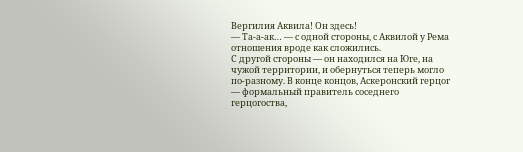Вергилия Аквила! Он здесь!
— Та-а-ак… — с одной стороны, с Аквилой у Рема отношения вроде как сложились.
С другой стороны — он находился на Юге, на чужой территории, и обернуться теперь могло по-разному. В конце концов, Аскеронский герцог — формальный правитель соседнего герцогоства,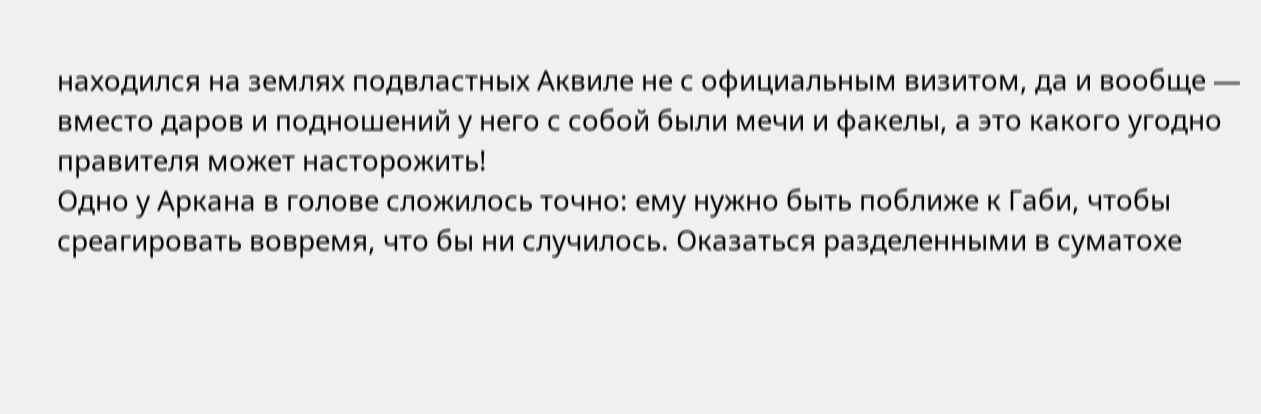находился на землях подвластных Аквиле не с официальным визитом, да и вообще — вместо даров и подношений у него с собой были мечи и факелы, а это какого угодно правителя может насторожить!
Одно у Аркана в голове сложилось точно: ему нужно быть поближе к Габи, чтобы среагировать вовремя, что бы ни случилось. Оказаться разделенными в суматохе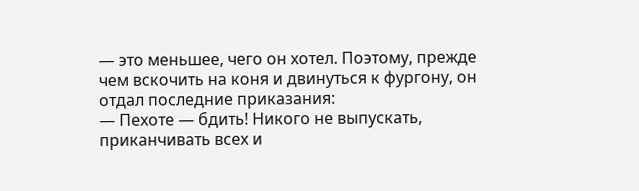— это меньшее, чего он хотел. Поэтому, прежде чем вскочить на коня и двинуться к фургону, он отдал последние приказания:
— Пехоте — бдить! Никого не выпускать, приканчивать всех и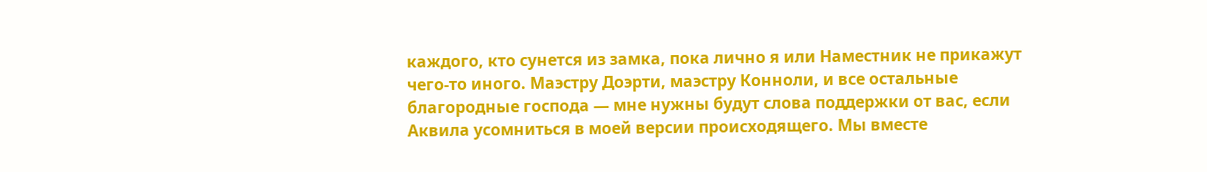каждого, кто сунется из замка, пока лично я или Наместник не прикажут чего-то иного. Маэстру Доэрти, маэстру Конноли, и все остальные благородные господа — мне нужны будут слова поддержки от вас, если Аквила усомниться в моей версии происходящего. Мы вместе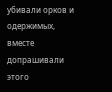убивали орков и одержимых, вместе допрашивали этого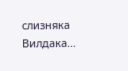слизняка Вилдака…